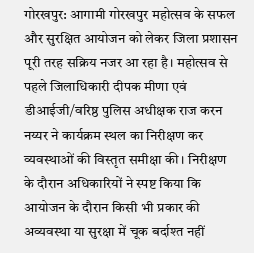गोरखपुर: आगामी गोरखपुर महोत्सव के सफल और सुरक्षित आयोजन को लेकर जिला प्रशासन पूरी तरह सक्रिय नजर आ रहा है। महोत्सव से पहले जिलाधिकारी दीपक मीणा एवं डीआईजी/वरिष्ठ पुलिस अधीक्षक राज करन नय्यर ने कार्यक्रम स्थल का निरीक्षण कर व्यवस्थाओं की विस्तृत समीक्षा की। निरीक्षण के दौरान अधिकारियों ने स्पष्ट किया कि आयोजन के दौरान किसी भी प्रकार की अव्यवस्था या सुरक्षा में चूक बर्दाश्त नहीं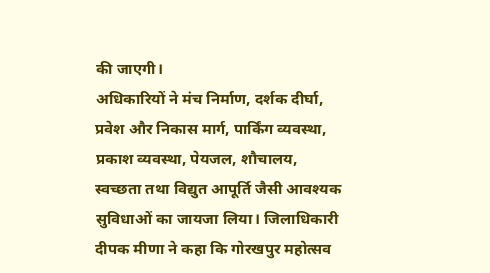की जाएगी।
अधिकारियों ने मंच निर्माण, दर्शक दीर्घा, प्रवेश और निकास मार्ग, पार्किंग व्यवस्था, प्रकाश व्यवस्था, पेयजल, शौचालय, स्वच्छता तथा विद्युत आपूर्ति जैसी आवश्यक सुविधाओं का जायजा लिया। जिलाधिकारी दीपक मीणा ने कहा कि गोरखपुर महोत्सव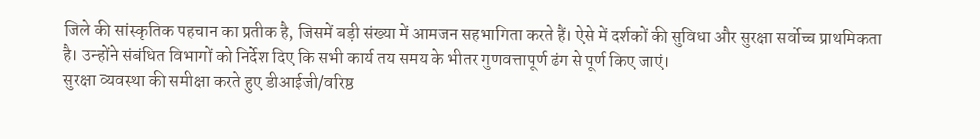जिले की सांस्कृतिक पहचान का प्रतीक है, जिसमें बड़ी संख्या में आमजन सहभागिता करते हैं। ऐसे में दर्शकों की सुविधा और सुरक्षा सर्वोच्च प्राथमिकता है। उन्होंने संबंधित विभागों को निर्देश दिए कि सभी कार्य तय समय के भीतर गुणवत्तापूर्ण ढंग से पूर्ण किए जाएं।
सुरक्षा व्यवस्था की समीक्षा करते हुए डीआईजी/वरिष्ठ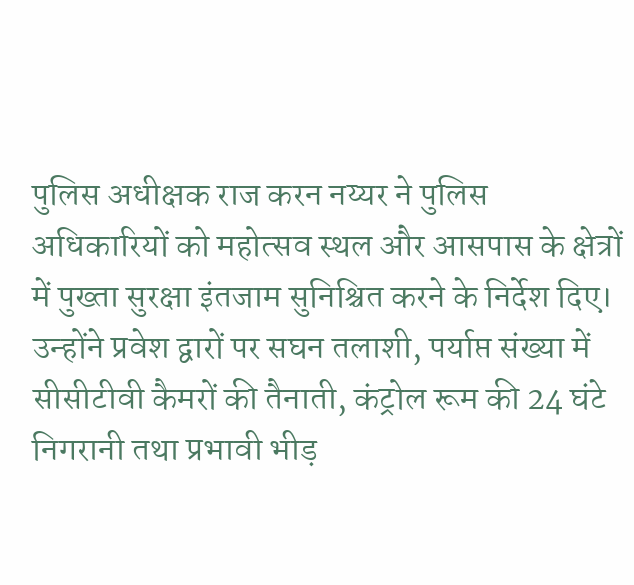पुलिस अधीक्षक राज करन नय्यर ने पुलिस अधिकारियों को महोत्सव स्थल और आसपास के क्षेत्रों में पुख्ता सुरक्षा इंतजाम सुनिश्चित करने के निर्देश दिए। उन्होंने प्रवेश द्वारों पर सघन तलाशी, पर्याप्त संख्या में सीसीटीवी कैमरों की तैनाती, कंट्रोल रूम की 24 घंटे निगरानी तथा प्रभावी भीड़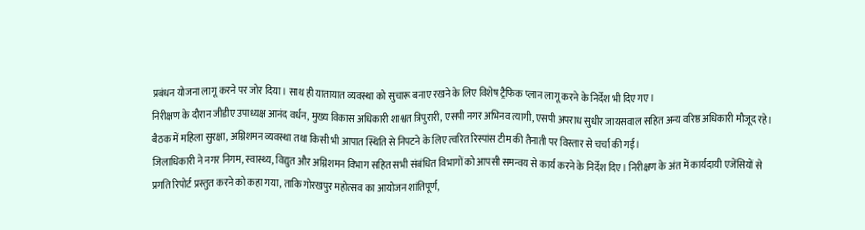प्रबंधन योजना लागू करने पर जोर दिया। साथ ही यातायात व्यवस्था को सुचारू बनाए रखने के लिए विशेष ट्रैफिक प्लान लागू करने के निर्देश भी दिए गए।
निरीक्षण के दौरान जीडीए उपाध्यक्ष आनंद वर्धन, मुख्य विकास अधिकारी शाश्वत त्रिपुरारी, एसपी नगर अभिनव त्यागी, एसपी अपराध सुधीर जायसवाल सहित अन्य वरिष्ठ अधिकारी मौजूद रहे। बैठक में महिला सुरक्षा, अग्निशमन व्यवस्था तथा किसी भी आपात स्थिति से निपटने के लिए त्वरित रिस्पांस टीम की तैनाती पर विस्तार से चर्चा की गई।
जिलाधिकारी ने नगर निगम, स्वास्थ्य, विद्युत और अग्निशमन विभाग सहित सभी संबंधित विभागों को आपसी समन्वय से कार्य करने के निर्देश दिए। निरीक्षण के अंत में कार्यदायी एजेंसियों से प्रगति रिपोर्ट प्रस्तुत करने को कहा गया, ताकि गोरखपुर महोत्सव का आयोजन शांतिपूर्ण,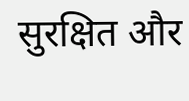सुरक्षित और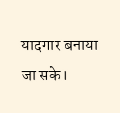यादगार बनाया जा सके।